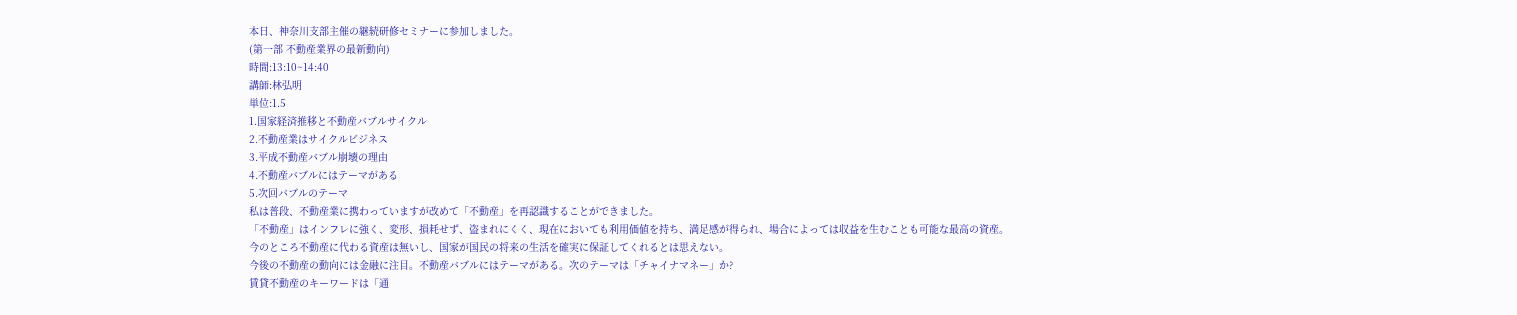本日、神奈川支部主催の継続研修セミナーに参加しました。
(第一部 不動産業界の最新動向)
時間:13:10~14:40
講師:林弘明
単位:1.5
1.国家経済推移と不動産バブルサイクル
2.不動産業はサイクルビジネス
3.平成不動産バブル崩壊の理由
4.不動産バブルにはテーマがある
5.次回バブルのテーマ
私は普段、不動産業に携わっていますが改めて「不動産」を再認識することができました。
「不動産」はインフレに強く、変形、損耗せず、盗まれにくく、現在においても利用価値を持ち、満足感が得られ、場合によっては収益を生むことも可能な最高の資産。
今のところ不動産に代わる資産は無いし、国家が国民の将来の生活を確実に保証してくれるとは思えない。
今後の不動産の動向には金融に注目。不動産バブルにはテーマがある。次のテーマは「チャイナマネー」か?
賃貸不動産のキーワードは「通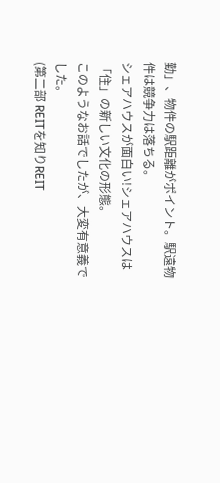勤」、物件の駅距離がポイント。駅遠物件は競争力は落ちる。
シェアハウスが面白い!シェアハウスは「住」の新しい文化の形態。
このようなお話でしたが、大変有意義でした。
(第二部 REITを知りREIT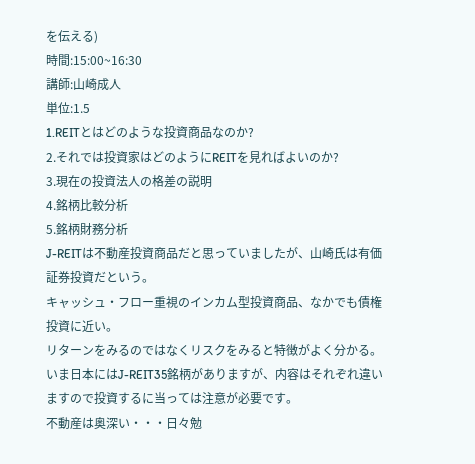を伝える)
時間:15:00~16:30
講師:山崎成人
単位:1.5
1.REITとはどのような投資商品なのか?
2.それでは投資家はどのようにREITを見ればよいのか?
3.現在の投資法人の格差の説明
4.銘柄比較分析
5.銘柄財務分析
J-REITは不動産投資商品だと思っていましたが、山崎氏は有価証券投資だという。
キャッシュ・フロー重視のインカム型投資商品、なかでも債権投資に近い。
リターンをみるのではなくリスクをみると特徴がよく分かる。
いま日本にはJ-REIT35銘柄がありますが、内容はそれぞれ違いますので投資するに当っては注意が必要です。
不動産は奥深い・・・日々勉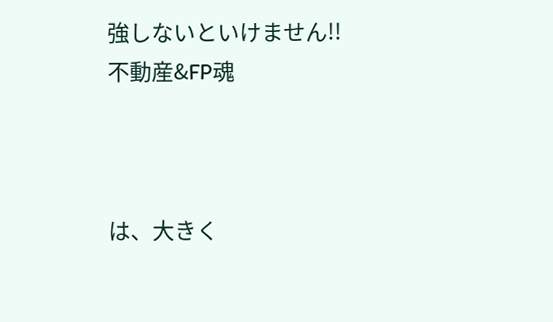強しないといけません!!
不動産&FP魂



は、大きく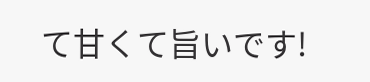て甘くて旨いです!